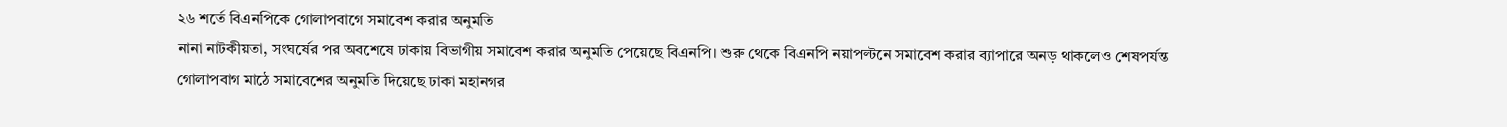২৬ শর্তে বিএনপিকে গোলাপবাগে সমাবেশ করার অনুমতি
নানা নাটকীয়তা, সংঘর্ষের পর অবশেষে ঢাকায় বিভাগীয় সমাবেশ করার অনুমতি পেয়েছে বিএনপি। শুরু থেকে বিএনপি নয়াপল্টনে সমাবেশ করার ব্যাপারে অনড় থাকলেও শেষপর্যন্ত গোলাপবাগ মাঠে সমাবেশের অনুমতি দিয়েছে ঢাকা মহানগর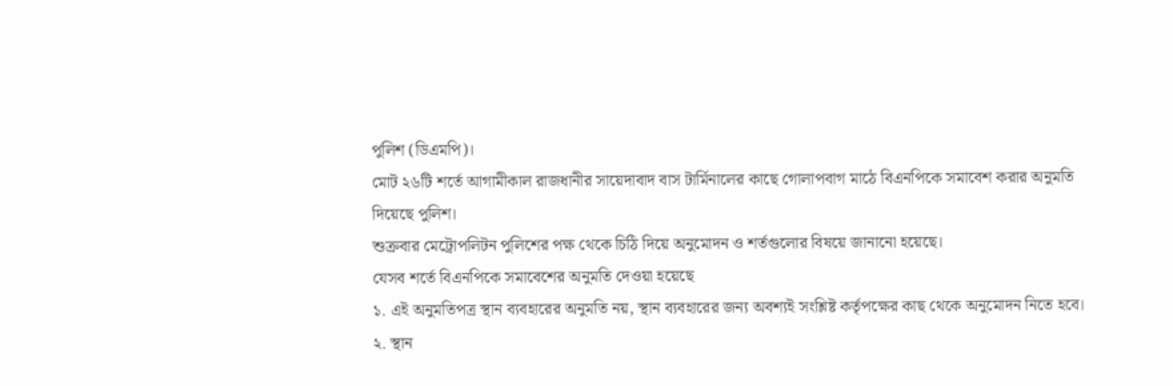পুলিশ (ডিএমপি)।
মোট ২৬টি শর্তে আগামীকাল রাজধানীর সায়েদাবাদ বাস টার্মিনালের কাছে গোলাপবাগ মাঠে বিএনপিকে সমাবেশ করার অনুমতি দিয়েছে পুলিশ।
শুক্রবার মেট্রোপলিটন পুলিশের পক্ষ থেকে চিঠি দিয়ে অনুমোদন ও শর্তগুলোর বিষয়ে জানানো হয়েছে।
যেসব শর্তে বিএনপিকে সমাবেশের অনুমতি দেওয়া হয়েছে
১. এই অনুমতিপত্র স্থান ব্যবহারের অনুমতি নয়, স্থান ব্যবহারের জন্য অবশ্যই সংশ্লিষ্ট কর্তৃপক্ষের কাছ থেকে অনুমোদন নিতে হবে।
২. স্থান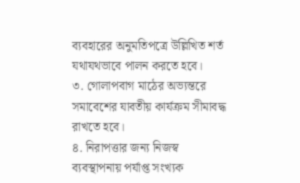ব্যবহারের অনুমতিপত্রে উল্লিখিত শর্ত যথাযথভাবে পালন করতে হবে।
৩. গোলাপবাগ মাঠের অভ্যন্তরে সমাবেশের যাবতীয় কার্যক্রম সীমাবদ্ধ রাখতে হবে।
৪. নিরাপত্তার জন্য নিজস্ব ব্যবস্থাপনায় পর্যাপ্ত সংখ্যক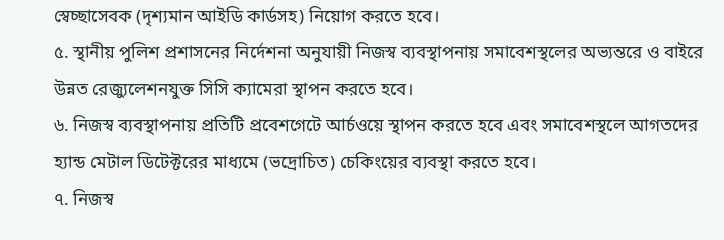স্বেচ্ছাসেবক (দৃশ্যমান আইডি কার্ডসহ) নিয়োগ করতে হবে।
৫. স্থানীয় পুলিশ প্রশাসনের নির্দেশনা অনুযায়ী নিজস্ব ব্যবস্থাপনায় সমাবেশস্থলের অভ্যন্তরে ও বাইরে উন্নত রেজ্যুলেশনযুক্ত সিসি ক্যামেরা স্থাপন করতে হবে।
৬. নিজস্ব ব্যবস্থাপনায় প্রতিটি প্রবেশগেটে আর্চওয়ে স্থাপন করতে হবে এবং সমাবেশস্থলে আগতদের হ্যান্ড মেটাল ডিটেক্টরের মাধ্যমে (ভদ্রোচিত) চেকিংয়ের ব্যবস্থা করতে হবে।
৭. নিজস্ব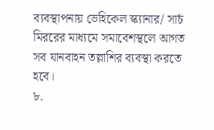ব্যবস্থাপনায় ভেহিকেল স্ক্যানার/ সার্চ মিররের মাধ্যমে সমাবেশস্থলে আগত সব যানবাহন তল্লাশির ব্যবস্থা করতে হবে।
৮.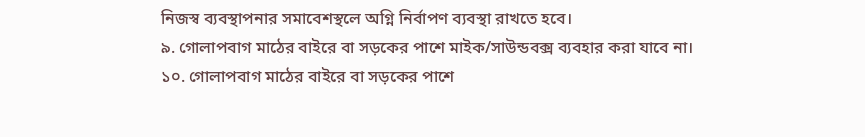নিজস্ব ব্যবস্থাপনার সমাবেশস্থলে অগ্নি নির্বাপণ ব্যবস্থা রাখতে হবে।
৯. গোলাপবাগ মাঠের বাইরে বা সড়কের পাশে মাইক/সাউন্ডবক্স ব্যবহার করা যাবে না।
১০. গোলাপবাগ মাঠের বাইরে বা সড়কের পাশে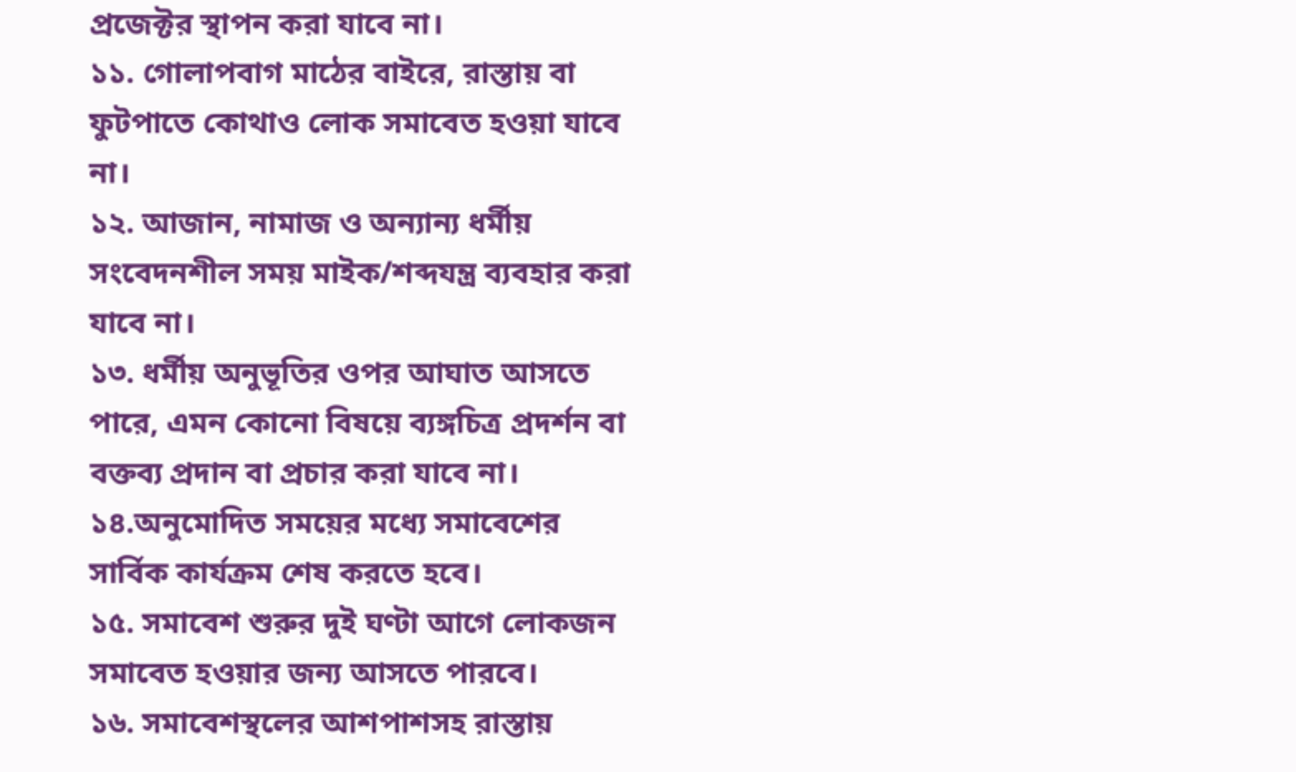প্রজেক্টর স্থাপন করা যাবে না।
১১. গোলাপবাগ মাঠের বাইরে, রাস্তায় বা ফুটপাতে কোথাও লোক সমাবেত হওয়া যাবে না।
১২. আজান, নামাজ ও অন্যান্য ধর্মীয় সংবেদনশীল সময় মাইক/শব্দযন্ত্র ব্যবহার করা যাবে না।
১৩. ধর্মীয় অনুভূতির ওপর আঘাত আসতে পারে, এমন কোনো বিষয়ে ব্যঙ্গচিত্র প্রদর্শন বা বক্তব্য প্রদান বা প্রচার করা যাবে না।
১৪.অনুমোদিত সময়ের মধ্যে সমাবেশের সার্বিক কার্যক্রম শেষ করতে হবে।
১৫. সমাবেশ শুরুর দুই ঘণ্টা আগে লোকজন সমাবেত হওয়ার জন্য আসতে পারবে।
১৬. সমাবেশস্থলের আশপাশসহ রাস্তায়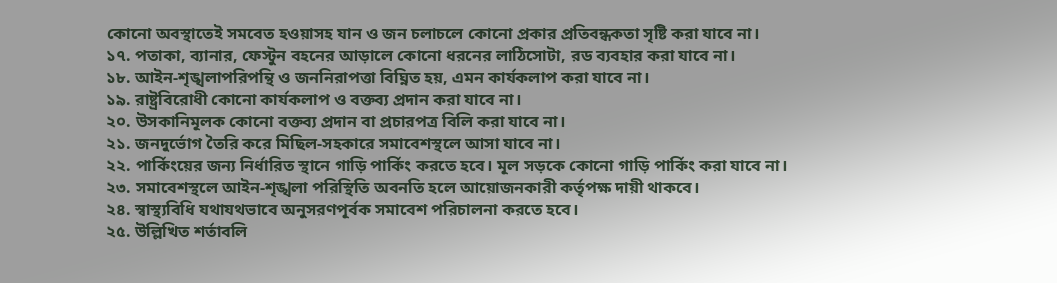কোনো অবস্থাতেই সমবেত হওয়াসহ যান ও জন চলাচলে কোনো প্রকার প্রতিবন্ধকতা সৃষ্টি করা যাবে না।
১৭. পতাকা, ব্যানার, ফেস্টুন বহনের আড়ালে কোনো ধরনের লাঠিসোটা, রড ব্যবহার করা যাবে না।
১৮. আইন-শৃঙ্খলাপরিপন্থি ও জননিরাপত্তা বিঘ্নিত হয়, এমন কার্যকলাপ করা যাবে না।
১৯. রাষ্ট্রবিরোধী কোনো কার্যকলাপ ও বক্তব্য প্রদান করা যাবে না।
২০. উসকানিমূলক কোনো বক্তব্য প্রদান বা প্রচারপত্র বিলি করা যাবে না।
২১. জনদুর্ভোগ তৈরি করে মিছিল-সহকারে সমাবেশস্থলে আসা যাবে না।
২২. পার্কিংয়ের জন্য নির্ধারিত স্থানে গাড়ি পার্কিং করতে হবে। মূল সড়কে কোনো গাড়ি পার্কিং করা যাবে না।
২৩. সমাবেশস্থলে আইন-শৃঙ্খলা পরিস্থিতি অবনতি হলে আয়োজনকারী কর্তৃপক্ষ দায়ী থাকবে।
২৪. স্বাস্থ্যবিধি যথাযথভাবে অনুসরণপূর্বক সমাবেশ পরিচালনা করতে হবে।
২৫. উল্লিখিত শর্তাবলি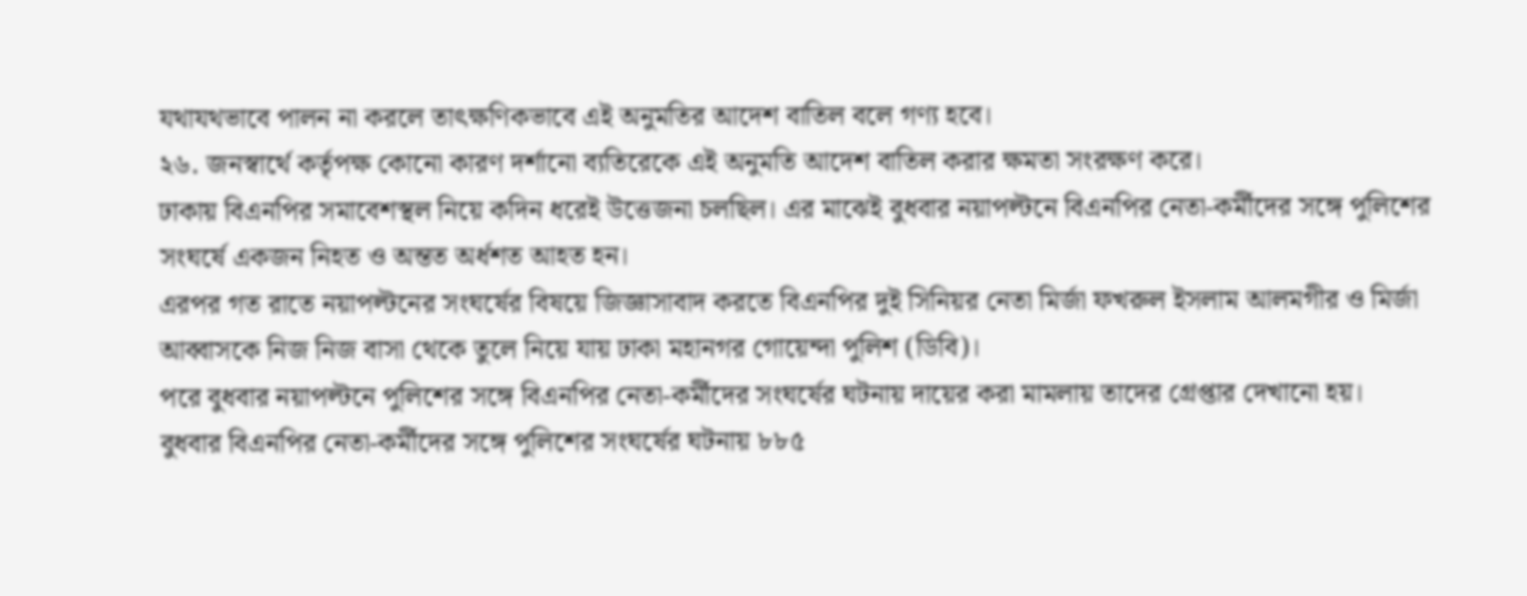যথাযথভাবে পালন না করলে তাৎক্ষণিকভাবে এই অনুমতির আদেশ বাতিল বলে গণ্য হবে।
২৬. জনস্বার্থে কর্তৃপক্ষ কোনো কারণ দর্শানো ব্যতিরেকে এই অনুমতি আদেশ বাতিল করার ক্ষমতা সংরক্ষণ করে।
ঢাকায় বিএনপির সমাবেশস্থল নিয়ে কদিন ধরেই উত্তেজনা চলছিল। এর মাঝেই বুধবার নয়াপল্টনে বিএনপির নেতা-কর্মীদের সঙ্গে পুলিশের সংঘর্ষে একজন নিহত ও অন্তত অর্ধশত আহত হন।
এরপর গত রাতে নয়াপল্টনের সংঘর্ষের বিষয়ে জিজ্ঞাসাবাদ করতে বিএনপির দুই সিনিয়র নেতা মির্জা ফখরুল ইসলাম আলমগীর ও মির্জা আব্বাসকে নিজ নিজ বাসা থেকে তুলে নিয়ে যায় ঢাকা মহানগর গোয়েন্দা পুলিশ (ডিবি)।
পরে বুধবার নয়াপল্টনে পুলিশের সঙ্গে বিএনপির নেতা-কর্মীদের সংঘর্ষের ঘটনায় দায়ের করা মামলায় তাদের গ্রেপ্তার দেখানো হয়।
বুধবার বিএনপির নেতা-কর্মীদের সঙ্গে পুলিশের সংঘর্ষের ঘটনায় ৮৮৫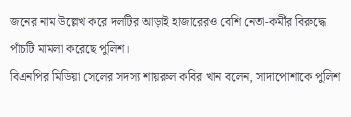জনের নাম উল্লেখ করে দলটির আড়াই হাজারেরও বেশি নেতা-কর্মীর বিরুদ্ধে পাঁচটি মামলা করেছে পুলিশ।
বিএনপির মিডিয়া সেলের সদস্য শায়রুল কবির খান বলেন, সাদাপোশাকে পুলিশ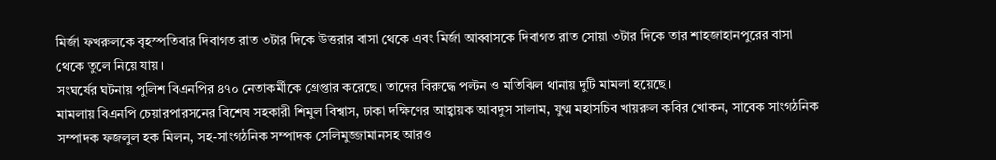মির্জা ফখরুলকে বৃহস্পতিবার দিবাগত রাত ৩টার দিকে উত্তরার বাসা থেকে এবং মির্জা আব্বাসকে দিবাগত রাত সোয়া ৩টার দিকে তার শাহজাহানপুরের বাসা থেকে তুলে নিয়ে যায়।
সংঘর্ষের ঘটনায় পুলিশ বিএনপির ৪৭০ নেতাকর্মীকে গ্রেপ্তার করেছে। তাদের বিরুদ্ধে পল্টন ও মতিঝিল থানায় দুটি মামলা হয়েছে।
মামলায় বিএনপি চেয়ারপারসনের বিশেষ সহকারী শিমুল বিশ্বাস, ঢাকা দক্ষিণের আহ্বায়ক আবদুস সালাম, যুগ্ম মহাসচিব খায়রুল কবির খোকন, সাবেক সাংগঠনিক সম্পাদক ফজলুল হক মিলন, সহ-সাংগঠনিক সম্পাদক সেলিমুজ্জামানসহ আরও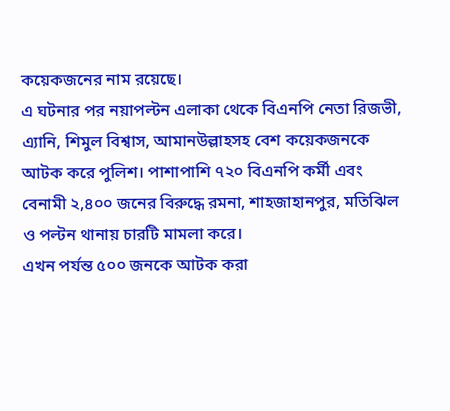কয়েকজনের নাম রয়েছে।
এ ঘটনার পর নয়াপল্টন এলাকা থেকে বিএনপি নেতা রিজভী, এ্যানি, শিমুল বিশ্বাস, আমানউল্লাহসহ বেশ কয়েকজনকে আটক করে পুলিশ। পাশাপাশি ৭২০ বিএনপি কর্মী এবং বেনামী ২,৪০০ জনের বিরুদ্ধে রমনা, শাহজাহানপুর, মতিঝিল ও পল্টন থানায় চারটি মামলা করে।
এখন পর্যন্ত ৫০০ জনকে আটক করা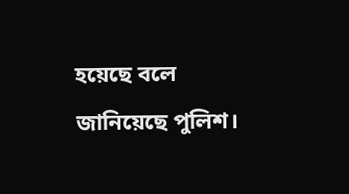হয়েছে বলে জানিয়েছে পুলিশ।